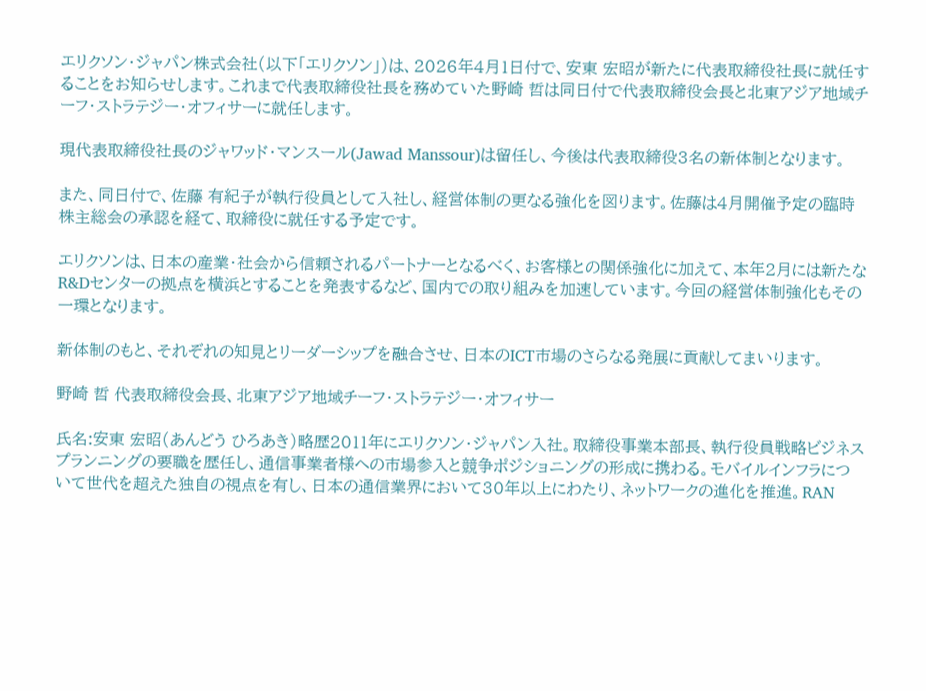エリクソン・ジャパン株式会社(以下「エリクソン」)は、2026年4月1日付で、安東 宏昭が新たに代表取締役社長に就任することをお知らせします。これまで代表取締役社長を務めていた野崎 哲は同日付で代表取締役会長と北東アジア地域チーフ・ストラテジー・オフィサーに就任します。

現代表取締役社長のジャワッド・マンスール(Jawad Manssour)は留任し、今後は代表取締役3名の新体制となります。

また、同日付で、佐藤 有紀子が執行役員として入社し、経営体制の更なる強化を図ります。佐藤は4月開催予定の臨時株主総会の承認を経て、取締役に就任する予定です。

エリクソンは、日本の産業・社会から信頼されるパートナーとなるべく、お客様との関係強化に加えて、本年2月には新たなR&Dセンターの拠点を横浜とすることを発表するなど、国内での取り組みを加速しています。今回の経営体制強化もその一環となります。

新体制のもと、それぞれの知見とリーダーシップを融合させ、日本のICT市場のさらなる発展に貢献してまいります。

野崎 哲 代表取締役会長、北東アジア地域チーフ・ストラテジー・オフィサー

氏名:安東 宏昭(あんどう ひろあき)略歴2011年にエリクソン・ジャパン入社。取締役事業本部長、執行役員戦略ビジネスプランニングの要職を歴任し、通信事業者様への市場参入と競争ポジショニングの形成に携わる。モバイルインフラについて世代を超えた独自の視点を有し、日本の通信業界において30年以上にわたり、ネットワークの進化を推進。RAN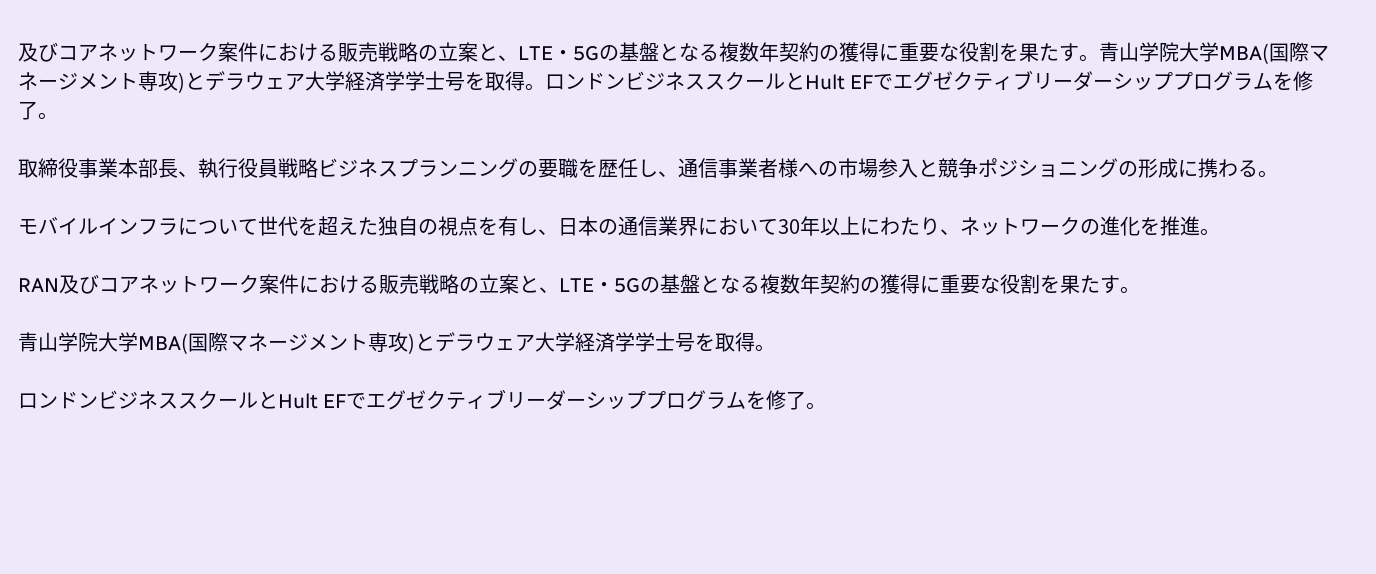及びコアネットワーク案件における販売戦略の立案と、LTE・5Gの基盤となる複数年契約の獲得に重要な役割を果たす。青山学院大学MBA(国際マネージメント専攻)とデラウェア大学経済学学士号を取得。ロンドンビジネススクールとHult EFでエグゼクティブリーダーシッププログラムを修了。

取締役事業本部長、執行役員戦略ビジネスプランニングの要職を歴任し、通信事業者様への市場参入と競争ポジショニングの形成に携わる。

モバイルインフラについて世代を超えた独自の視点を有し、日本の通信業界において30年以上にわたり、ネットワークの進化を推進。

RAN及びコアネットワーク案件における販売戦略の立案と、LTE・5Gの基盤となる複数年契約の獲得に重要な役割を果たす。

青山学院大学MBA(国際マネージメント専攻)とデラウェア大学経済学学士号を取得。

ロンドンビジネススクールとHult EFでエグゼクティブリーダーシッププログラムを修了。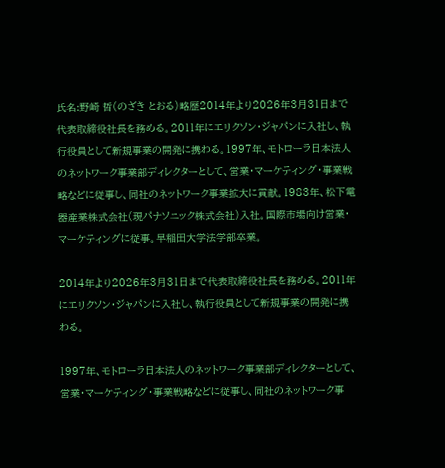氏名:野崎 哲(のざき とおる)略歴2014年より2026年3月31日まで代表取締役社長を務める。2011年にエリクソン・ジャパンに入社し、執行役員として新規事業の開発に携わる。1997年、モトローラ日本法人のネットワーク事業部ディレクターとして、営業・マーケティング・事業戦略などに従事し、同社のネットワーク事業拡大に貢献。1983年、松下電器産業株式会社(現パナソニック株式会社)入社。国際市場向け営業・マーケティングに従事。早稲田大学法学部卒業。

2014年より2026年3月31日まで代表取締役社長を務める。2011年にエリクソン・ジャパンに入社し、執行役員として新規事業の開発に携わる。

1997年、モトローラ日本法人のネットワーク事業部ディレクターとして、営業・マーケティング・事業戦略などに従事し、同社のネットワーク事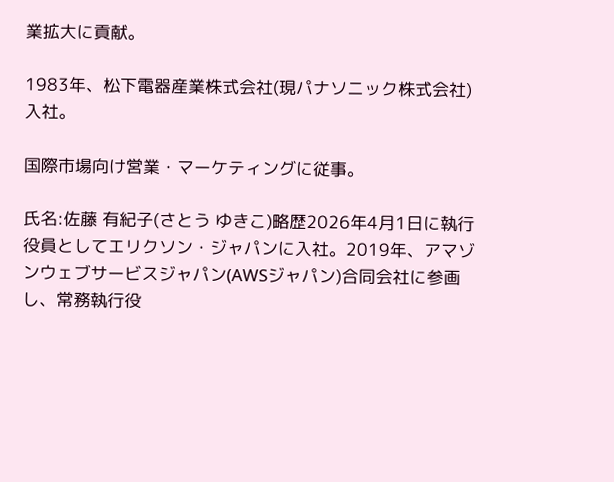業拡大に貢献。

1983年、松下電器産業株式会社(現パナソニック株式会社)入社。

国際市場向け営業・マーケティングに従事。

氏名:佐藤 有紀子(さとう ゆきこ)略歴2026年4月1日に執行役員としてエリクソン・ジャパンに入社。2019年、アマゾンウェブサービスジャパン(AWSジャパン)合同会社に参画し、常務執行役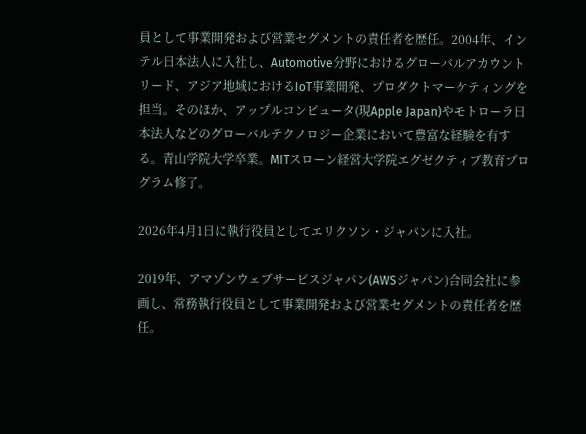員として事業開発および営業セグメントの責任者を歴任。2004年、インテル日本法人に入社し、Automotive分野におけるグローバルアカウントリード、アジア地域におけるIoT事業開発、プロダクトマーケティングを担当。そのほか、アップルコンピュータ(現Apple Japan)やモトローラ日本法人などのグローバルテクノロジー企業において豊富な経験を有する。青山学院大学卒業。MITスローン経営大学院エグゼクティブ教育プログラム修了。

2026年4月1日に執行役員としてエリクソン・ジャパンに入社。

2019年、アマゾンウェブサービスジャパン(AWSジャパン)合同会社に参画し、常務執行役員として事業開発および営業セグメントの責任者を歴任。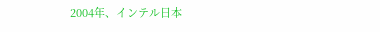2004年、インテル日本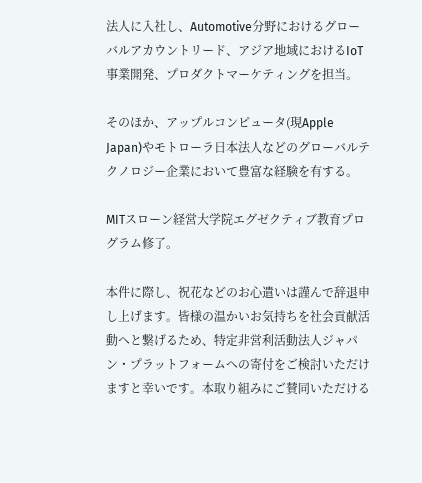法人に入社し、Automotive分野におけるグローバルアカウントリード、アジア地域におけるIoT事業開発、プロダクトマーケティングを担当。

そのほか、アップルコンピュータ(現Apple Japan)やモトローラ日本法人などのグローバルテクノロジー企業において豊富な経験を有する。

MITスローン経営大学院エグゼクティブ教育プログラム修了。

本件に際し、祝花などのお心遣いは謹んで辞退申し上げます。皆様の温かいお気持ちを社会貢献活動へと繋げるため、特定非営利活動法人ジャパン・プラットフォームへの寄付をご検討いただけますと幸いです。本取り組みにご賛同いただける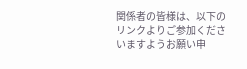関係者の皆様は、以下のリンクよりご参加くださいますようお願い申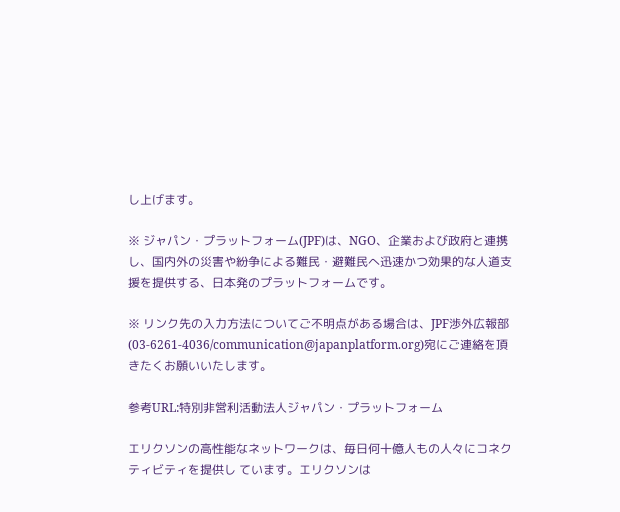し上げます。

※ ジャパン・プラットフォーム(JPF)は、NGO、企業および政府と連携し、国内外の災害や紛争による難民・避難民へ迅速かつ効果的な人道支援を提供する、日本発のプラットフォームです。

※ リンク先の入力方法についてご不明点がある場合は、JPF渉外広報部(03-6261-4036/communication@japanplatform.org)宛にご連絡を頂きたくお願いいたします。

参考URL:特別非営利活動法人ジャパン・プラットフォーム

エリクソンの高性能なネットワークは、毎日何十億人もの人々にコネクティビティを提供し ています。エリクソンは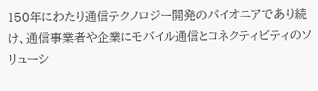150年にわたり通信テクノロジー開発のパイオニアであり続け、通信事業者や企業にモバイル通信とコネクティビティのソリューシ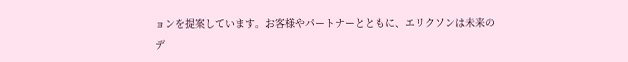ョンを提案しています。お客様やパートナーとともに、エリクソンは未来のデ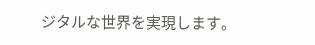ジタルな世界を実現します。